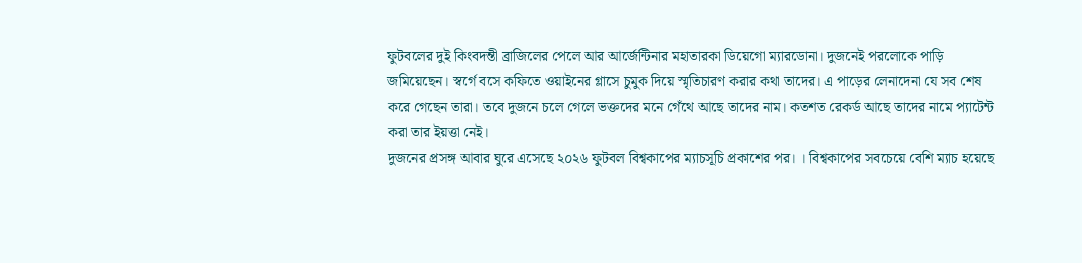ফুটবলের দুই কিংবদন্তী ব্রাজিলের পেলে আর আর্জেন্টিনার মহাতারকা ডিয়েগো ম্যারডোনা। দুজনেই পরলোকে পাড়ি জমিয়েছেন। স্বর্গে বসে কফিতে ওয়াইনের গ্লাসে চুমুক দিয়ে স্মৃতিচারণ করার কথা তাদের। এ পাড়ের লেনাদেনা যে সব শেষ করে গেছেন তারা। তবে দুজনে চলে গেলে ভক্তদের মনে গেঁথে আছে তাদের নাম। কতশত রেকর্ড আছে তাদের নামে প্যাটেন্ট করা তার ইয়ত্তা নেই।
দুজনের প্রসঙ্গ আবার ঘুরে এসেছে ২০২৬ ফুটবল বিশ্বকাপের ম্যাচসূচি প্রকাশের পর। । বিশ্বকাপের সবচেয়ে বেশি ম্যাচ হয়েছে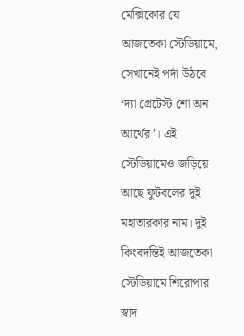মেক্সিকোর যে আজতেকা স্টেডিয়ামে, সেখানেই পর্দা উঠবে ‘দ্যা গ্রেটেস্ট শো অন আর্থের’। এই স্টেডিয়ামেও জড়িয়ে আছে ফুটবলের দুই মহাতারকার নাম। দুই কিংবদন্তিই আজতেকা স্টেডিয়ামে শিরোপার স্বাদ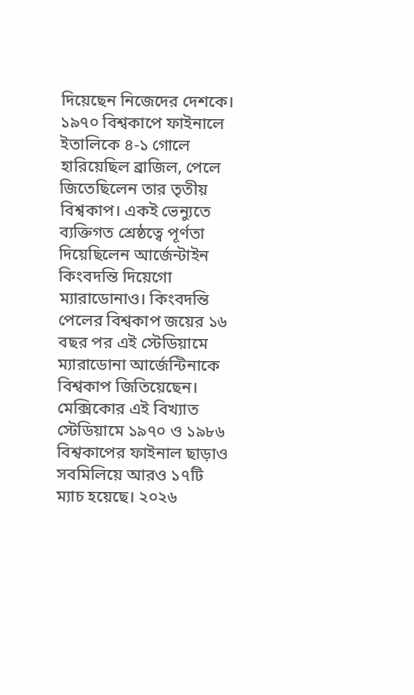দিয়েছেন নিজেদের দেশকে।
১৯৭০ বিশ্বকাপে ফাইনালে ইতালিকে ৪-১ গোলে হারিয়েছিল ব্রাজিল, পেলে জিতেছিলেন তার তৃতীয় বিশ্বকাপ। একই ভেন্যুতে ব্যক্তিগত শ্রেষ্ঠত্বে পূর্ণতা দিয়েছিলেন আর্জেন্টাইন কিংবদন্তি দিয়েগো ম্যারাডোনাও। কিংবদন্তি পেলের বিশ্বকাপ জয়ের ১৬ বছর পর এই স্টেডিয়ামে ম্যারাডোনা আর্জেন্টিনাকে বিশ্বকাপ জিতিয়েছেন। মেক্সিকোর এই বিখ্যাত স্টেডিয়ামে ১৯৭০ ও ১৯৮৬ বিশ্বকাপের ফাইনাল ছাড়াও সবমিলিয়ে আরও ১৭টি ম্যাচ হয়েছে। ২০২৬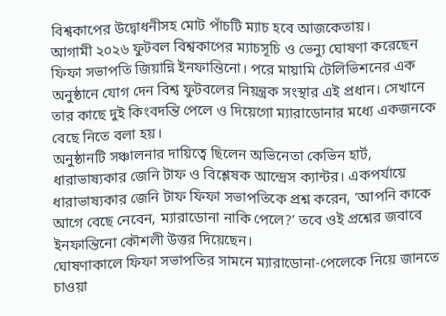বিশ্বকাপের উদ্বোধনীসহ মোট পাঁচটি ম্যাচ হবে আজকেতায়।
আগামী ২০২৬ ফুটবল বিশ্বকাপের ম্যাচসূচি ও ভেন্যু ঘোষণা করেছেন ফিফা সভাপতি জিয়ান্নি ইনফান্তিনো। পরে মায়ামি টেলিভিশনের এক অনুষ্ঠানে যোগ দেন বিশ্ব ফুটবলের নিয়ন্ত্রক সংস্থার এই প্রধান। সেখানে তার কাছে দুই কিংবদন্তি পেলে ও দিয়েগো ম্যারাডোনার মধ্যে একজনকে বেছে নিতে বলা হয়।
অনুষ্ঠানটি সঞ্চালনার দায়িত্বে ছিলেন অভিনেতা কেভিন হার্ট, ধারাভাষ্যকার জেনি টাফ ও বিশ্লেষক আন্দ্রেস ক্যান্টর। একপর্যায়ে ধারাভাষ্যকার জেনি টাফ ফিফা সভাপতিকে প্রশ্ন করেন, ‘আপনি কাকে আগে বেছে নেবেন, ম্যারাডোনা নাকি পেলে?’ তবে ওই প্রশ্নের জবাবে ইনফান্তিনো কৌশলী উত্তর দিয়েছেন।
ঘোষণাকালে ফিফা সভাপতির সামনে ম্যারাডোনা-পেলেকে নিয়ে জানতে চাওয়া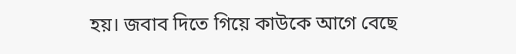হয়। জবাব দিতে গিয়ে কাউকে আগে বেছে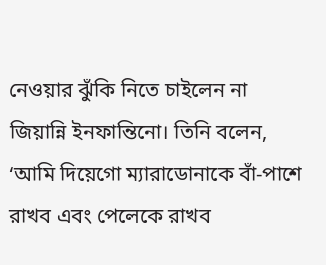নেওয়ার ঝুঁকি নিতে চাইলেন না জিয়ান্নি ইনফান্তিনো। তিনি বলেন, ‘আমি দিয়েগো ম্যারাডোনাকে বাঁ-পাশে রাখব এবং পেলেকে রাখব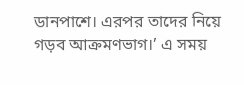ডানপাশে। এরপর তাদের নিয়ে গড়ব আক্রমণভাগ।’ এ সময়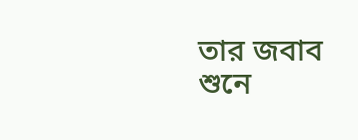তার জবাব শুনে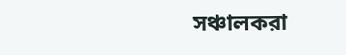সঞ্চালকরা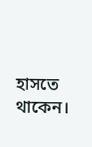হাসতে থাকেন।